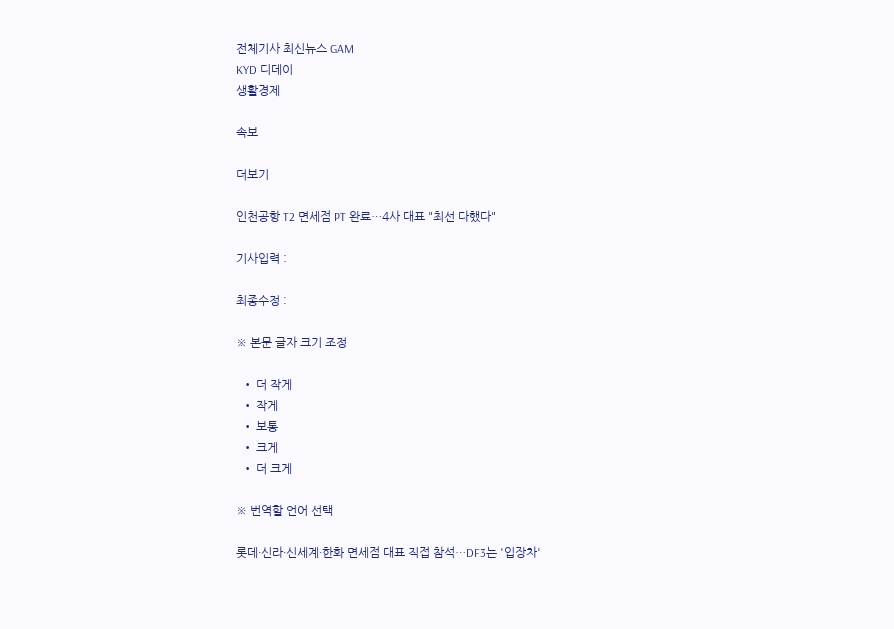전체기사 최신뉴스 GAM
KYD 디데이
생활경제

속보

더보기

인천공항 T2 면세점 PT 완료…4사 대표 "최선 다했다"

기사입력 :

최종수정 :

※ 본문 글자 크기 조정

  • 더 작게
  • 작게
  • 보통
  • 크게
  • 더 크게

※ 번역할 언어 선택

롯데·신라·신세계·한화 면세점 대표 직접 참석…DF3는 '입장차'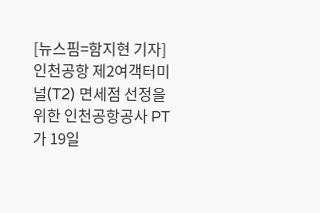[뉴스핌=함지현 기자] 인천공항 제2여객터미널(T2) 면세점 선정을 위한 인천공항공사 PT가 19일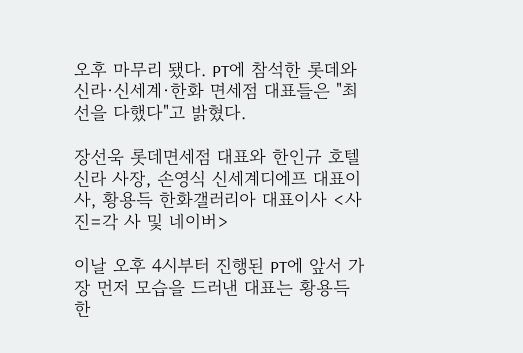오후 마무리 됐다. PT에 참석한 롯데와 신라·신세계·한화 면세점 대표들은 "최선을 다했다"고 밝혔다.

장선욱 롯데면세점 대표와 한인규 호텔신라 사장, 손영식 신세계디에프 대표이사, 황용득 한화갤러리아 대표이사 <사진=각 사 및 네이버>

이날 오후 4시부터 진행된 PT에 앞서 가장 먼저 모습을 드러낸 대표는 황용득 한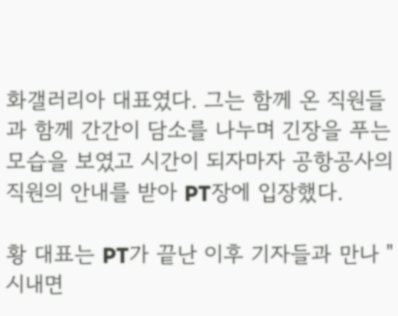화갤러리아 대표였다. 그는 함께 온 직원들과 함께 간간이 담소를 나누며 긴장을 푸는 모습을 보였고 시간이 되자마자 공항공사의 직원의 안내를 받아 PT장에 입장했다.

황 대표는 PT가 끝난 이후 기자들과 만나 "시내면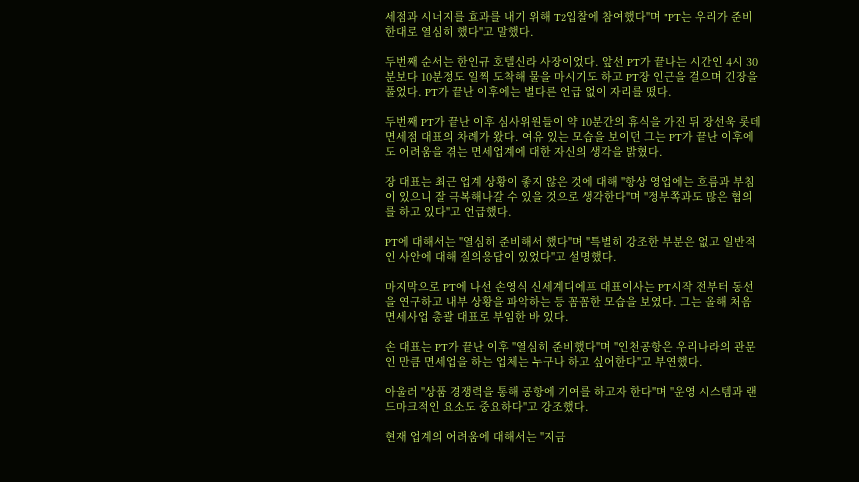세점과 시너지를 효과를 내기 위해 T2입찰에 참여했다"며 "PT는 우리가 준비한대로 열심히 했다"고 말했다.

두번째 순서는 한인규 호텔신라 사장이었다. 앞선 PT가 끝나는 시간인 4시 30분보다 10분정도 일찍 도착해 물을 마시기도 하고 PT장 인근을 걸으며 긴장을 풀었다. PT가 끝난 이후에는 별다른 언급 없이 자리를 떴다.

두번째 PT가 끝난 이후 심사위원들이 약 10분간의 휴식을 가진 뒤 장선욱 롯데면세점 대표의 차례가 왔다. 여유 있는 모습을 보이던 그는 PT가 끝난 이후에도 어려움을 겪는 면세업계에 대한 자신의 생각을 밝혔다.

장 대표는 최근 업계 상황이 좋지 않은 것에 대해 "항상 영업에는 흐름과 부침이 있으니 잘 극복해나갈 수 있을 것으로 생각한다"며 "정부쪽과도 많은 협의를 하고 있다"고 언급했다.

PT에 대해서는 "열심히 준비해서 했다"며 "특별히 강조한 부분은 없고 일반적인 사안에 대해 질의응답이 있었다"고 설명했다.

마지막으로 PT에 나선 손영식 신세계디에프 대표이사는 PT시작 전부터 동선을 연구하고 내부 상황을 파악하는 등 꼼꼼한 모습을 보였다. 그는 올해 처음 면세사업 총괄 대표로 부임한 바 있다.

손 대표는 PT가 끝난 이후 "열심히 준비했다"며 "인천공항은 우리나라의 관문인 만큼 면세업을 하는 업체는 누구나 하고 싶어한다"고 부연했다.

아울러 "상품 경쟁력을 통해 공항에 기여를 하고자 한다"며 "운영 시스템과 랜드마크적인 요소도 중요하다"고 강조했다.

현재 업계의 어려움에 대해서는 "지금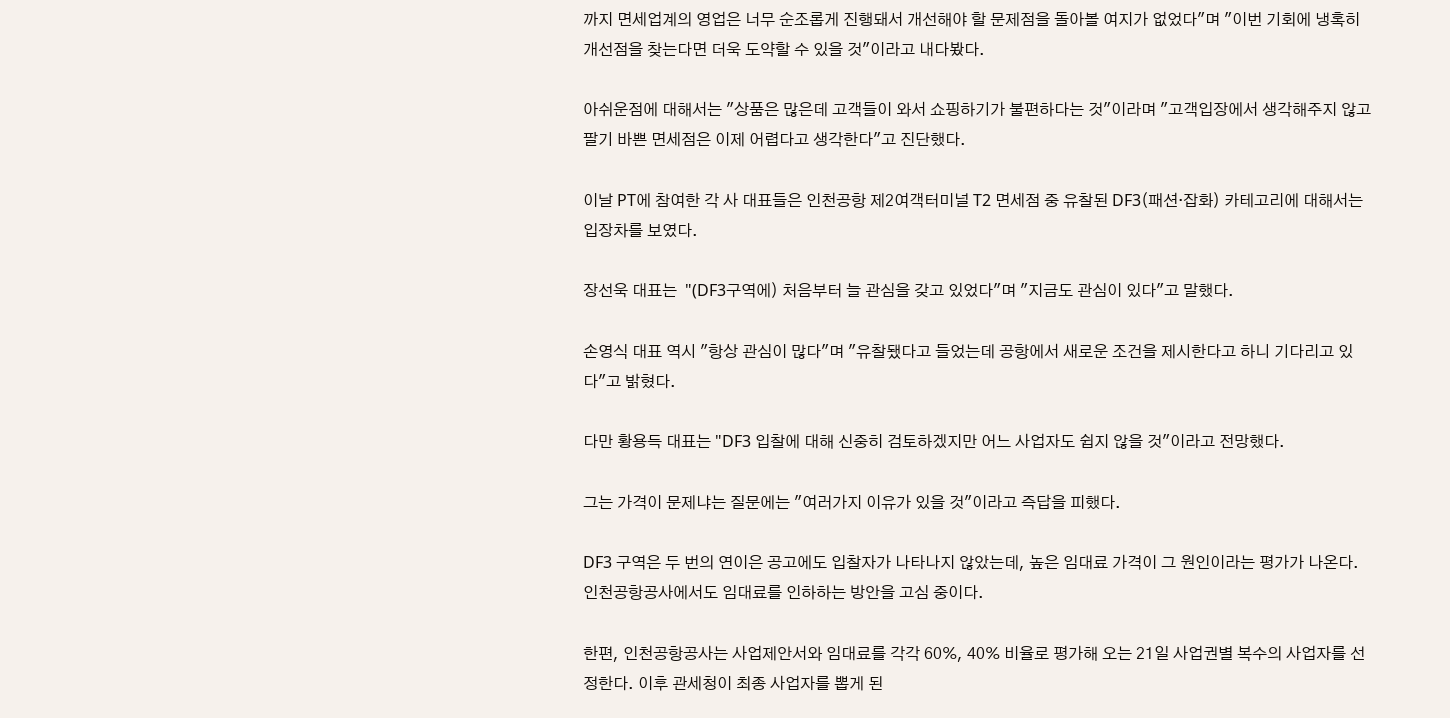까지 면세업계의 영업은 너무 순조롭게 진행돼서 개선해야 할 문제점을 돌아볼 여지가 없었다"며 "이번 기회에 냉혹히 개선점을 찾는다면 더욱 도약할 수 있을 것"이라고 내다봤다.

아쉬운점에 대해서는 "상품은 많은데 고객들이 와서 쇼핑하기가 불편하다는 것"이라며 "고객입장에서 생각해주지 않고 팔기 바쁜 면세점은 이제 어렵다고 생각한다"고 진단했다.

이날 PT에 참여한 각 사 대표들은 인천공항 제2여객터미널 T2 면세점 중 유찰된 DF3(패션·잡화) 카테고리에 대해서는 입장차를 보였다.

장선욱 대표는  "(DF3구역에) 처음부터 늘 관심을 갖고 있었다"며 "지금도 관심이 있다"고 말했다.

손영식 대표 역시 "항상 관심이 많다"며 "유찰됐다고 들었는데 공항에서 새로운 조건을 제시한다고 하니 기다리고 있다"고 밝혔다.

다만 황용득 대표는 "DF3 입찰에 대해 신중히 검토하겠지만 어느 사업자도 쉽지 않을 것"이라고 전망했다.

그는 가격이 문제냐는 질문에는 "여러가지 이유가 있을 것"이라고 즉답을 피했다.

DF3 구역은 두 번의 연이은 공고에도 입찰자가 나타나지 않았는데, 높은 임대료 가격이 그 원인이라는 평가가 나온다. 인천공항공사에서도 임대료를 인하하는 방안을 고심 중이다.

한편, 인천공항공사는 사업제안서와 임대료를 각각 60%, 40% 비율로 평가해 오는 21일 사업권별 복수의 사업자를 선정한다. 이후 관세청이 최종 사업자를 뽑게 된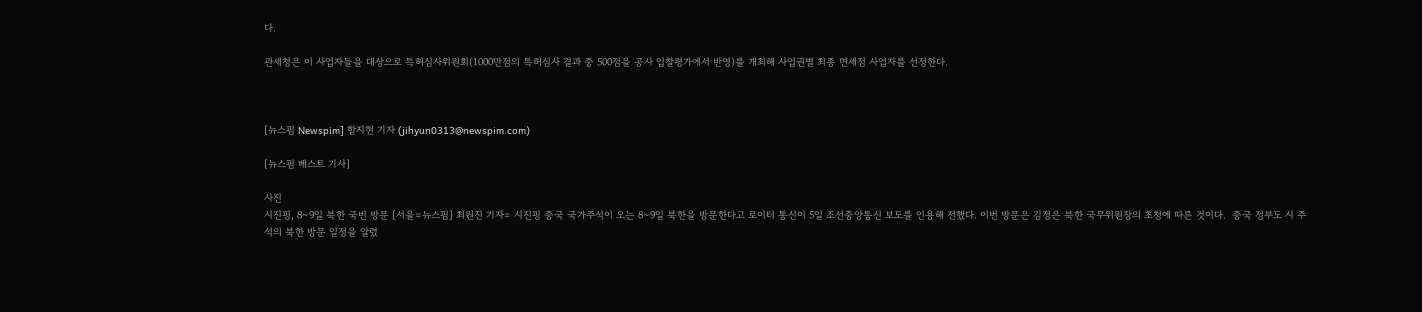다.

관세청은 이 사업자들을 대상으로 특허심사위원회(1000만점의 특허심사 결과 중 500점을 공사 입찰평가에서 반영)를 개최해 사업권별 최종 면세점 사업자를 선정한다.



[뉴스핌 Newspim] 함지현 기자 (jihyun0313@newspim.com)

[뉴스핌 베스트 기사]

사진
시진핑, 8~9일 북한 국빈 방문 [서울=뉴스핌] 최원진 기자= 시진핑 중국 국가주석이 오는 8~9일 북한을 방문한다고 로이터 통신이 5일 조선중앙통신 보도를 인용해 전했다. 이번 방문은 김정은 북한 국무위원장의 초청에 따른 것이다.  중국 정부도 시 주석의 북한 방문 일정을 알렸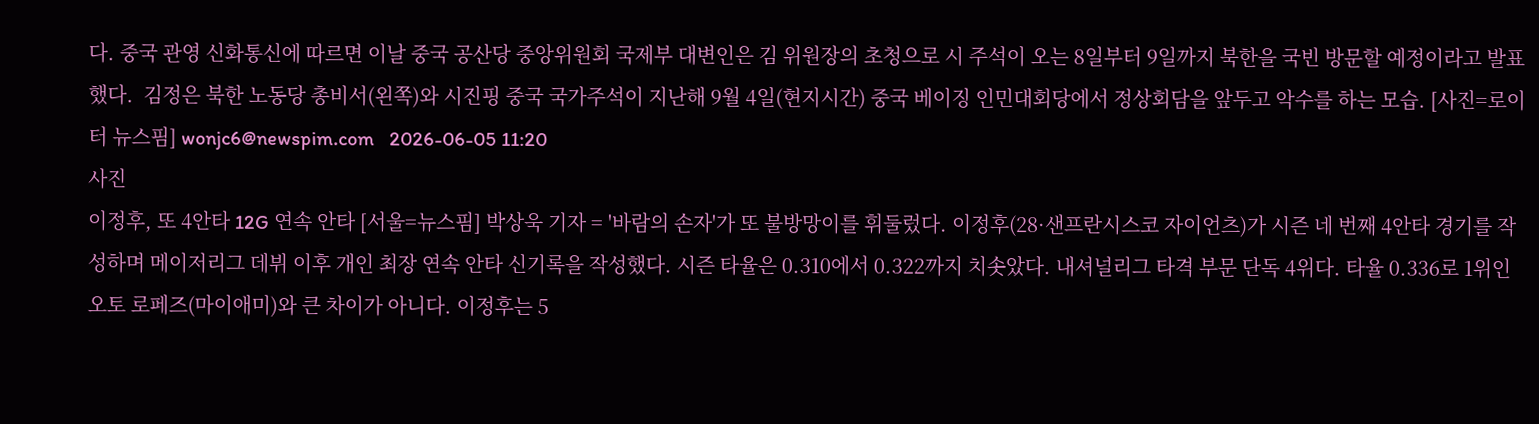다. 중국 관영 신화통신에 따르면 이날 중국 공산당 중앙위원회 국제부 대변인은 김 위원장의 초청으로 시 주석이 오는 8일부터 9일까지 북한을 국빈 방문할 예정이라고 발표했다.  김정은 북한 노동당 총비서(왼쪽)와 시진핑 중국 국가주석이 지난해 9월 4일(현지시간) 중국 베이징 인민대회당에서 정상회담을 앞두고 악수를 하는 모습. [사진=로이터 뉴스핌] wonjc6@newspim.com   2026-06-05 11:20
사진
이정후, 또 4안타 12G 연속 안타 [서울=뉴스핌] 박상욱 기자 = '바람의 손자'가 또 불방망이를 휘둘렀다. 이정후(28·샌프란시스코 자이언츠)가 시즌 네 번째 4안타 경기를 작성하며 메이저리그 데뷔 이후 개인 최장 연속 안타 신기록을 작성했다. 시즌 타율은 0.310에서 0.322까지 치솟았다. 내셔널리그 타격 부문 단독 4위다. 타율 0.336로 1위인 오토 로페즈(마이애미)와 큰 차이가 아니다. 이정후는 5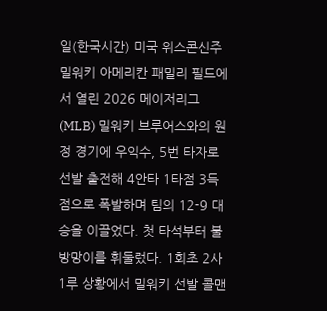일(한국시간) 미국 위스콘신주 밀워키 아메리칸 패밀리 필드에서 열린 2026 메이저리그(MLB) 밀워키 브루어스와의 원정 경기에 우익수, 5번 타자로 선발 출전해 4안타 1타점 3득점으로 폭발하며 팀의 12-9 대승을 이끌었다. 첫 타석부터 불방망이를 휘둘렀다. 1회초 2사 1루 상황에서 밀워키 선발 콜맨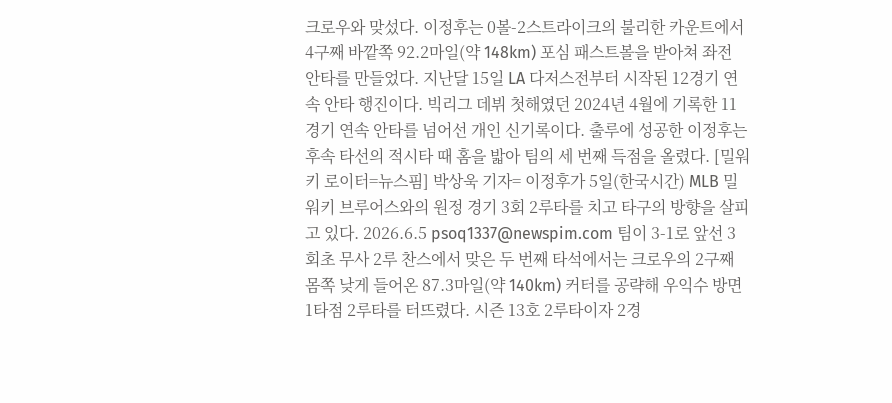크로우와 맞섰다. 이정후는 0볼-2스트라이크의 불리한 카운트에서 4구째 바깥쪽 92.2마일(약 148km) 포심 패스트볼을 받아쳐 좌전 안타를 만들었다. 지난달 15일 LA 다저스전부터 시작된 12경기 연속 안타 행진이다. 빅리그 데뷔 첫해였던 2024년 4월에 기록한 11경기 연속 안타를 넘어선 개인 신기록이다. 출루에 성공한 이정후는 후속 타선의 적시타 때 홈을 밟아 팀의 세 번째 득점을 올렸다. [밀워키 로이터=뉴스핌] 박상욱 기자= 이정후가 5일(한국시간) MLB 밀워키 브루어스와의 원정 경기 3회 2루타를 치고 타구의 방향을 살피고 있다. 2026.6.5 psoq1337@newspim.com 팀이 3-1로 앞선 3회초 무사 2루 찬스에서 맞은 두 번째 타석에서는 크로우의 2구째 몸쪽 낮게 들어온 87.3마일(약 140km) 커터를 공략해 우익수 방면 1타점 2루타를 터뜨렸다. 시즌 13호 2루타이자 2경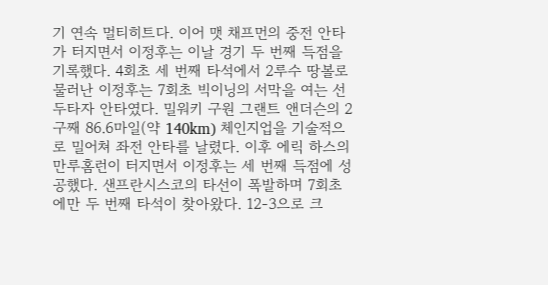기 연속 멀티히트다. 이어 맷 채프먼의 중전 안타가 터지면서 이정후는 이날 경기 두 번째 득점을 기록했다. 4회초 세 번째 타석에서 2루수 땅볼로 물러난 이정후는 7회초 빅이닝의 서막을 여는 선두타자 안타였다. 밀워키 구원 그랜트 앤더슨의 2구째 86.6마일(약 140km) 체인지업을 기술적으로 밀어쳐 좌전 안타를 날렸다. 이후 에릭 하스의 만루홈런이 터지면서 이정후는 세 번째 득점에 성공했다. 샌프란시스코의 타선이 폭발하며 7회초에만 두 번째 타석이 찾아왔다. 12-3으로 크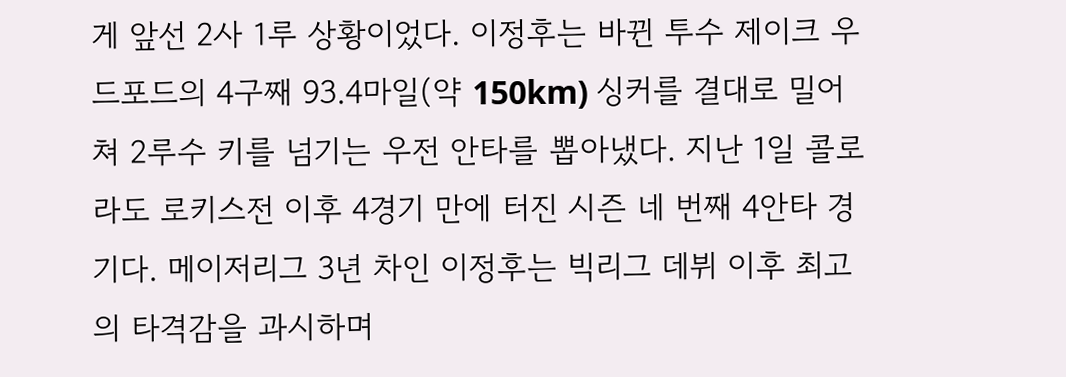게 앞선 2사 1루 상황이었다. 이정후는 바뀐 투수 제이크 우드포드의 4구째 93.4마일(약 150km) 싱커를 결대로 밀어쳐 2루수 키를 넘기는 우전 안타를 뽑아냈다. 지난 1일 콜로라도 로키스전 이후 4경기 만에 터진 시즌 네 번째 4안타 경기다. 메이저리그 3년 차인 이정후는 빅리그 데뷔 이후 최고의 타격감을 과시하며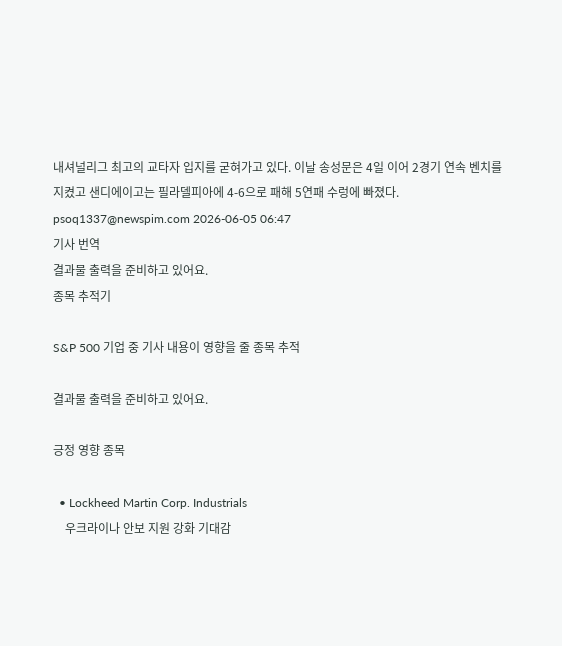내셔널리그 최고의 교타자 입지를 굳혀가고 있다. 이날 송성문은 4일 이어 2경기 연속 벤치를 지켰고 샌디에이고는 필라델피아에 4-6으로 패해 5연패 수렁에 빠졌다. psoq1337@newspim.com 2026-06-05 06:47
기사 번역
결과물 출력을 준비하고 있어요.
종목 추적기

S&P 500 기업 중 기사 내용이 영향을 줄 종목 추적

결과물 출력을 준비하고 있어요.

긍정 영향 종목

  • Lockheed Martin Corp. Industrials
    우크라이나 안보 지원 강화 기대감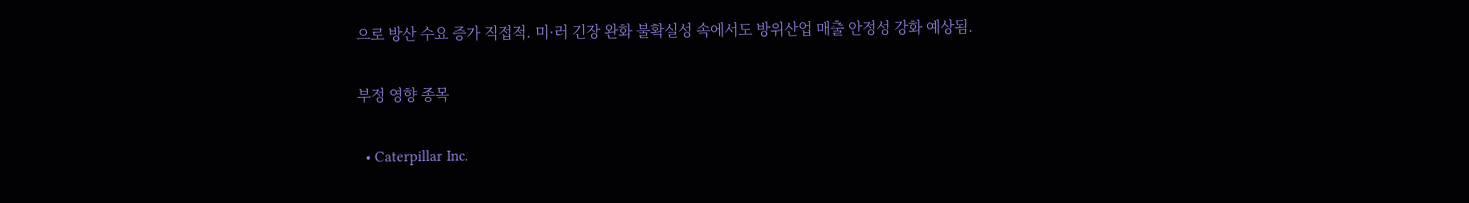으로 방산 수요 증가 직접적. 미·러 긴장 완화 불확실성 속에서도 방위산업 매출 안정성 강화 예상됨.

부정 영향 종목

  • Caterpillar Inc.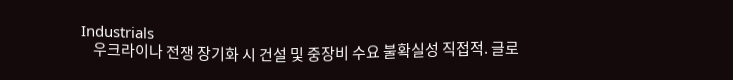Industrials
    우크라이나 전쟁 장기화 시 건설 및 중장비 수요 불확실성 직접적. 글로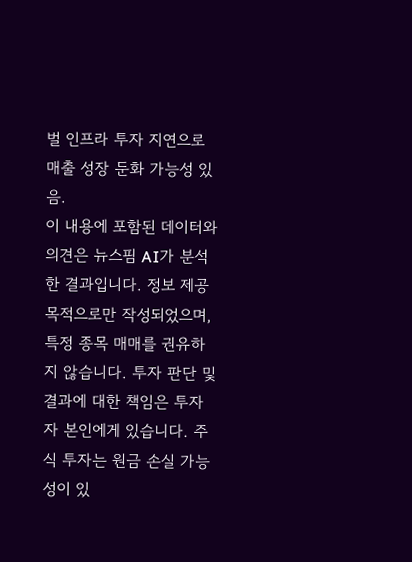벌 인프라 투자 지연으로 매출 성장 둔화 가능성 있음.
이 내용에 포함된 데이터와 의견은 뉴스핌 AI가 분석한 결과입니다. 정보 제공 목적으로만 작성되었으며, 특정 종목 매매를 권유하지 않습니다. 투자 판단 및 결과에 대한 책임은 투자자 본인에게 있습니다. 주식 투자는 원금 손실 가능성이 있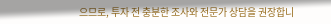으므로, 투자 전 충분한 조사와 전문가 상담을 권장합니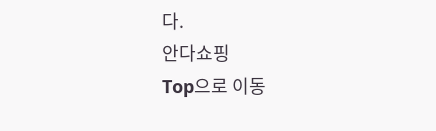다.
안다쇼핑
Top으로 이동